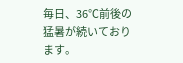毎日、36℃前後の猛暑が続いております。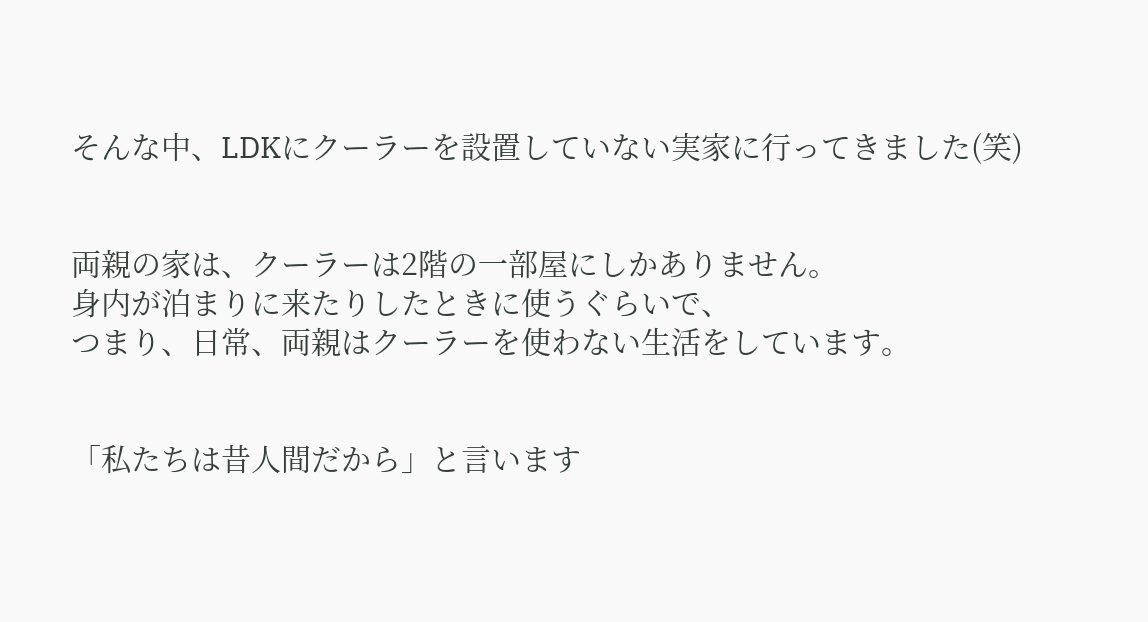そんな中、LDKにクーラーを設置していない実家に行ってきました(笑)


両親の家は、クーラーは2階の一部屋にしかありません。
身内が泊まりに来たりしたときに使うぐらいで、
つまり、日常、両親はクーラーを使わない生活をしています。


「私たちは昔人間だから」と言います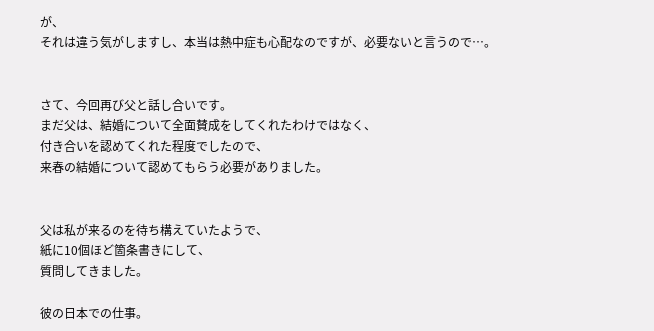が、
それは違う気がしますし、本当は熱中症も心配なのですが、必要ないと言うので…。


さて、今回再び父と話し合いです。
まだ父は、結婚について全面賛成をしてくれたわけではなく、
付き合いを認めてくれた程度でしたので、
来春の結婚について認めてもらう必要がありました。


父は私が来るのを待ち構えていたようで、
紙に10個ほど箇条書きにして、
質問してきました。

彼の日本での仕事。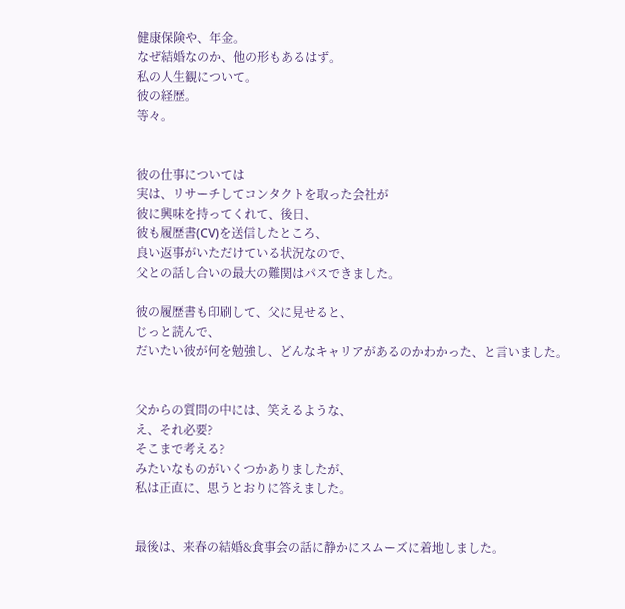健康保険や、年金。
なぜ結婚なのか、他の形もあるはず。
私の人生観について。
彼の経歴。
等々。


彼の仕事については
実は、リサーチしてコンタクトを取った会社が
彼に興味を持ってくれて、後日、
彼も履歴書(CV)を送信したところ、
良い返事がいただけている状況なので、
父との話し合いの最大の難関はパスできました。

彼の履歴書も印刷して、父に見せると、
じっと読んで、
だいたい彼が何を勉強し、どんなキャリアがあるのかわかった、と言いました。


父からの質問の中には、笑えるような、
え、それ必要?
そこまで考える?
みたいなものがいくつかありましたが、
私は正直に、思うとおりに答えました。


最後は、来春の結婚&食事会の話に静かにスムーズに着地しました。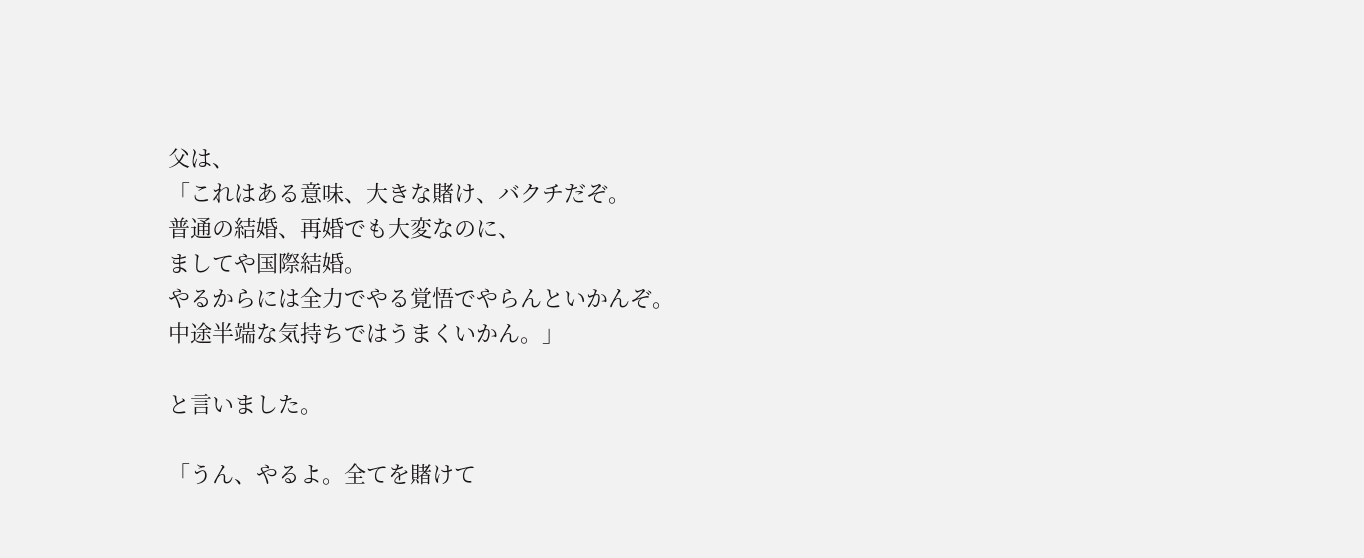父は、
「これはある意味、大きな賭け、バクチだぞ。
普通の結婚、再婚でも大変なのに、
ましてや国際結婚。
やるからには全力でやる覚悟でやらんといかんぞ。
中途半端な気持ちではうまくいかん。」

と言いました。

「うん、やるよ。全てを賭けて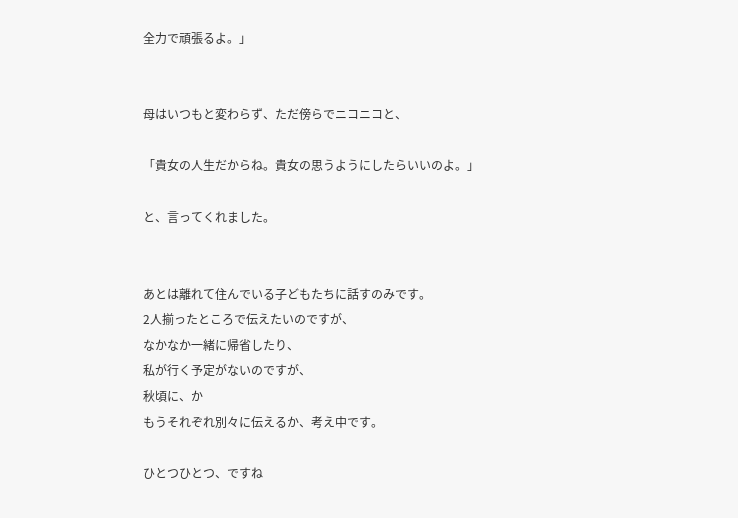全力で頑張るよ。」


母はいつもと変わらず、ただ傍らでニコニコと、

「貴女の人生だからね。貴女の思うようにしたらいいのよ。」

と、言ってくれました。


あとは離れて住んでいる子どもたちに話すのみです。
2人揃ったところで伝えたいのですが、
なかなか一緒に帰省したり、
私が行く予定がないのですが、
秋頃に、か
もうそれぞれ別々に伝えるか、考え中です。

ひとつひとつ、ですね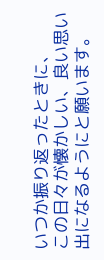いつか振り返ったときに、
この日々が懐かしい、良い思い出になるようにと願います。